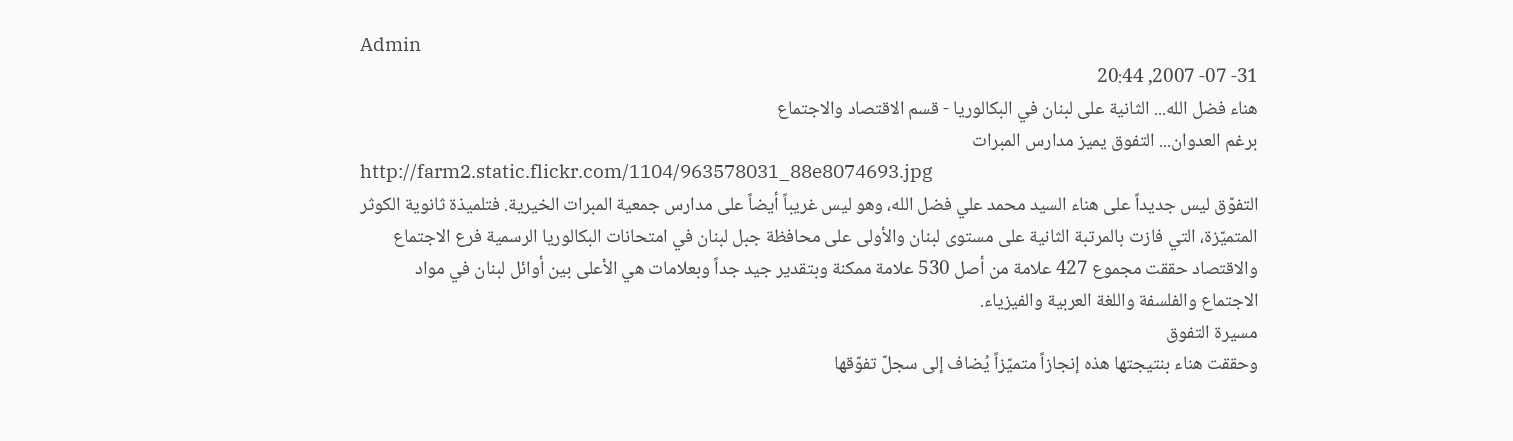Admin
31- 07- 2007, 20:44
هناء فضل الله... الثانية على لبنان في البكالوريا - قسم الاقتصاد والاجتماع
برغم العدوان... التفوق يميز مدارس المبرات
http://farm2.static.flickr.com/1104/963578031_88e8074693.jpg
التفوّق ليس جديداً على هناء السيد محمد علي فضل الله، وهو ليس غريباً أيضاً على مدارس جمعية المبرات الخيرية. فتلميذة ثانوية الكوثر المتميّزة، التي فازت بالمرتبة الثانية على مستوى لبنان والأولى على محافظة جبل لبنان في امتحانات البكالوريا الرسمية فرع الاجتماع والاقتصاد حققت مجموع 427 علامة من أصل 530 علامة ممكنة وبتقدير جيد جداً وبعلامات هي الأعلى بين أوائل لبنان في مواد الاجتماع والفلسفة واللغة العربية والفيزياء.
مسيرة التفوق
وحققت هناء بنتيجتها هذه إنجازاً متميّزاً يُضاف إلى سجلّ تفوّقها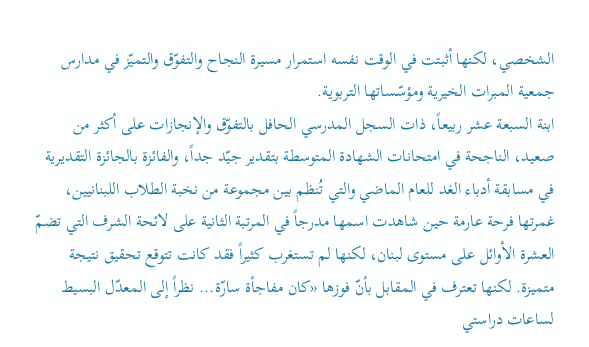الشخصي، لكنها أثبتت في الوقت نفسه استمرار مسيرة النجاح والتفوّق والتميّز في مدارس جمعية المبرات الخيرية ومؤسّساتها التربوية.
ابنة السبعة عشر ربيعاً، ذات السجل المدرسي الحافل بالتفوّق والإنجازات على أكثر من صعيد، الناجحة في امتحانات الشهادة المتوسطة بتقدير جيّد جداً، والفائزة بالجائزة التقديرية في مسابقة أدباء الغد للعام الماضي والتي تُنظم بين مجموعة من نخبة الطلاب اللبنانيين، غمرتها فرحة عارمة حين شاهدت اسمها مدرجاً في المرتبة الثانية على لائحة الشرف التي تضمّ العشرة الأوائل على مستوى لبنان، لكنها لم تستغرب كثيراً فقد كانت تتوقع تحقيق نتيجة متميزة. لكنها تعترف في المقابل بأنّ فوزها «كان مفاجأة سارّة... نظراً إلى المعدّل البسيط لساعات دراستي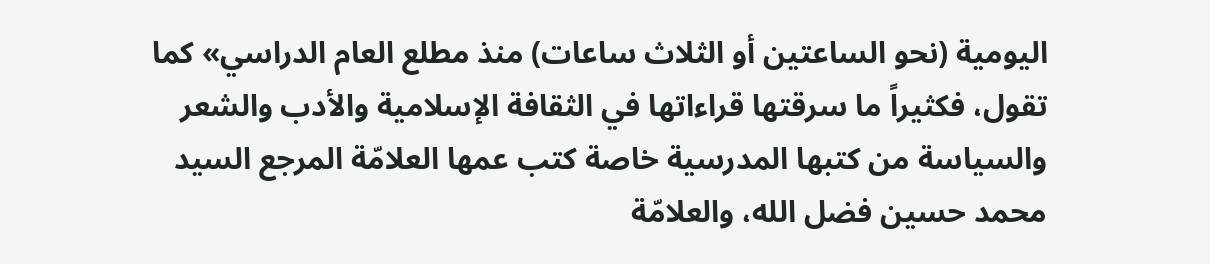اليومية (نحو الساعتين أو الثلاث ساعات) منذ مطلع العام الدراسي» كما تقول، فكثيراً ما سرقتها قراءاتها في الثقافة الإسلامية والأدب والشعر والسياسة من كتبها المدرسية خاصة كتب عمها العلامّة المرجع السيد محمد حسين فضل الله، والعلامّة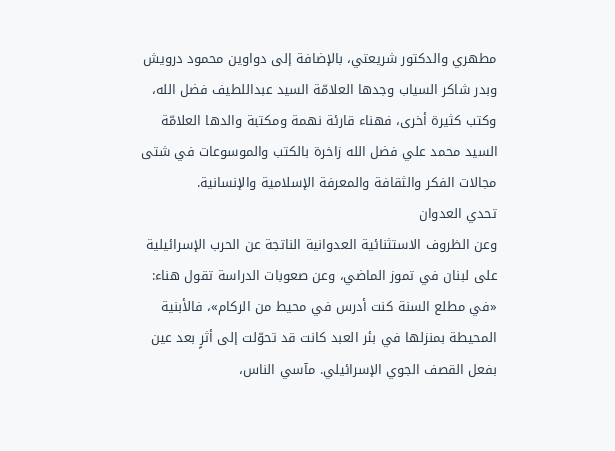مطهري والدكتور شريعتي، بالإضافة إلى دواوين محمود درويش وبدر شاكر السياب وجدها العلامّة السيد عبداللطيف فضل الله، وكتب كثيرة أخرى، فهناء قارئة نهمة ومكتبة والدها العلامّة السيد محمد علي فضل الله زاخرة بالكتب والموسوعات في شتى مجالات الفكر والثقافة والمعرفة الإسلامية والإنسانية.
تحدي العدوان
وعن الظروف الاستثنائية العدوانية الناتجة عن الحرب الإسرائيلية على لبنان في تموز الماضي، وعن صعوبات الدراسة تقول هناء: «في مطلع السنة كنت أدرس في محيط من الركام»، فالأبنية المحيطة بمنزلها في بئر العبد كانت قد تحوّلت إلى أثرٍ بعد عين بفعل القصف الجوي الإسرائيلي. مآسي الناس،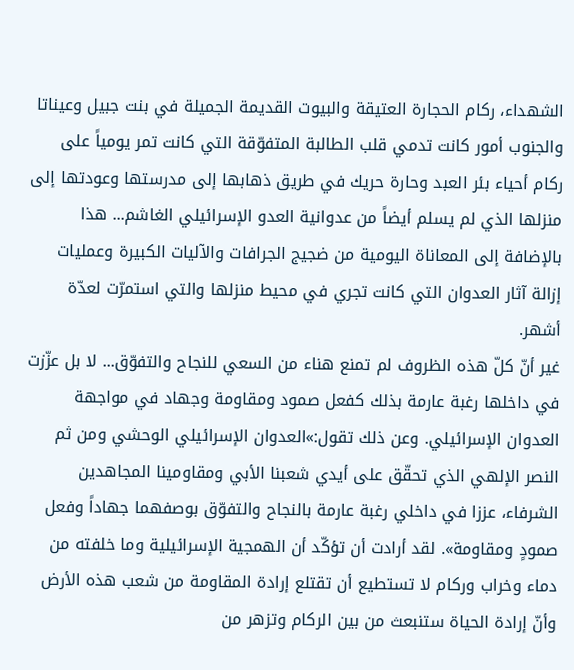الشهداء، ركام الحجارة العتيقة والبيوت القديمة الجميلة في بنت جبيل وعيناتا والجنوب أمور كانت تدمي قلب الطالبة المتفوّقة التي كانت تمر يومياً على ركام أحياء بئر العبد وحارة حريك في طريق ذهابها إلى مدرستها وعودتها إلى منزلها الذي لم يسلم أيضاً من عدوانية العدو الإسرائيلي الغاشم... هذا بالإضافة إلى المعاناة اليومية من ضجيج الجرافات والآليات الكبيرة وعمليات إزالة آثار العدوان التي كانت تجري في محيط منزلها والتي استمرّت لعدّة أشهر.
غير أنّ كلّ هذه الظروف لم تمنع هناء من السعي للنجاح والتفوّق... لا بل عزّزت في داخلها رغبة عارمة بذلك كفعل صمود ومقاومة وجهاد في مواجهة العدوان الإسرائيلي. وعن ذلك تقول:»العدوان الإسرائيلي الوحشي ومن ثم النصر الإلهي الذي تحقّق على أيدي شعبنا الأبي ومقاومينا المجاهدين الشرفاء، عززا في داخلي رغبة عارمة بالنجاح والتفوّق بوصفهما جهاداً وفعل صمودٍ ومقاومة». لقد أرادت أن تؤكّد أن الهمجية الإسرائيلية وما خلفته من دماء وخراب وركام لا تستطيع أن تقتلع إرادة المقاومة من شعب هذه الأرض وأنّ إرادة الحياة ستنبعث من بين الركام وتزهر من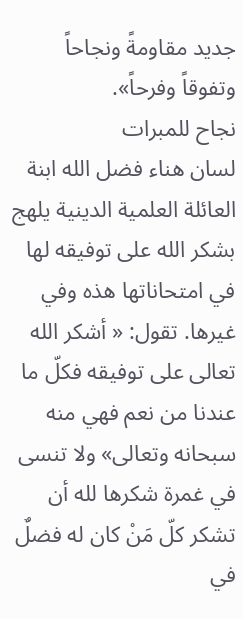جديد مقاومةً ونجاحاً وتفوقاً وفرحاً».
نجاح للمبرات
لسان هناء فضل الله ابنة العائلة العلمية الدينية يلهج بشكر الله على توفيقه لها في امتحاناتها هذه وفي غيرها. تقول: « أشكر الله تعالى على توفيقه فكلّ ما عندنا من نعم فهي منه سبحانه وتعالى» ولا تنسى في غمرة شكرها لله أن تشكر كلّ مَنْ كان له فضلٌ في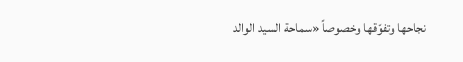نجاحها وتفوّقها وخصوصاً «سماحة السيد الوالد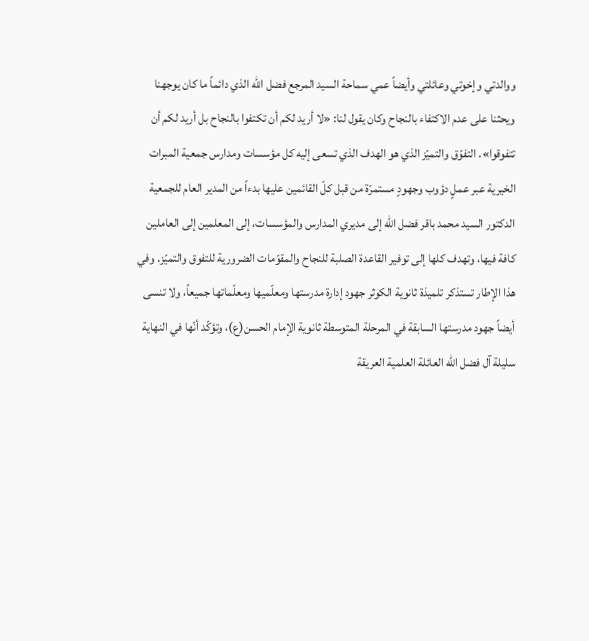ووالدتي وإخوتي وعائلتي وأيضاً عمي سماحة السيد المرجع فضل الله الذي دائماً ما كان يوجهنا ويحثنا على عدم الاكتفاء بالنجاح وكان يقول لنا: «لا أريد لكم أن تكتفوا بالنجاح بل أريد لكم أن تتفوقوا». التفوّق والتميّز الذي هو الهدف الذي تسعى إليه كل مؤسسات ومدارس جمعية المبرات الخيرية عبر عملٍ دؤوب وجهودٍ مستمرّة من قبل كلّ القائمين عليها بدءاً من المدير العام للجمعية الدكتور السيد محمد باقر فضل الله إلى مديري المدارس والمؤسسات، إلى المعلمين إلى العاملين كافة فيها، وتهدف كلها إلى توفير القاعدة الصلبة للنجاح والمقوّمات الضرورية للتفوق والتميّز. وفي هذا الإطار تستذكر تلميذة ثانوية الكوثر جهود إدارة مدرستها ومعلّميها ومعلّماتها جميعاً، ولا تنسى أيضاً جهود مدرستها السابقة في المرحلة المتوسطة ثانوية الإمام الحسن(ع)، وتؤكّد أنّها في النهاية سليلة آل فضل الله العائلة العلمية العريقة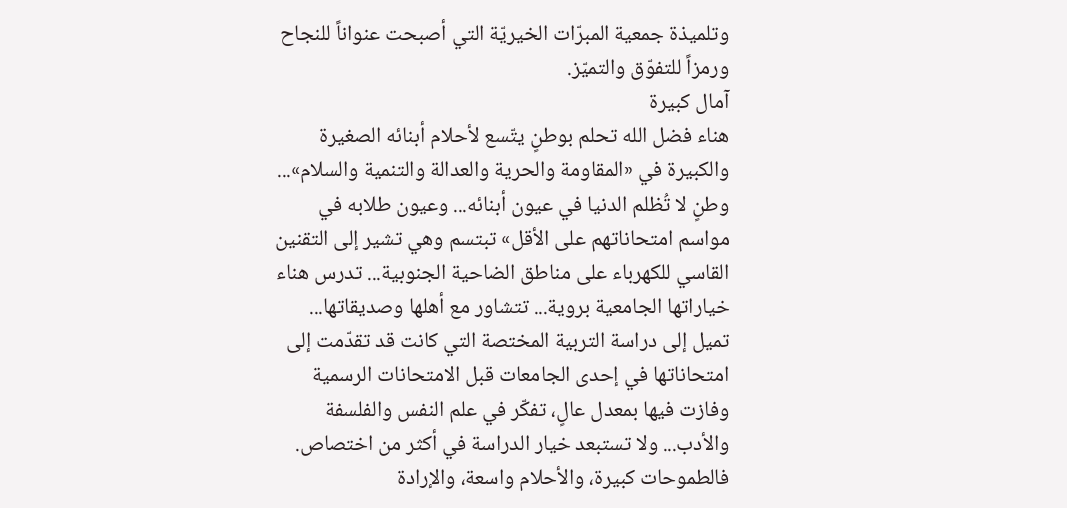وتلميذة جمعية المبرّات الخيريّة التي أصبحت عنواناً للنجاح ورمزاً للتفوّق والتميّز.
آمال كبيرة
هناء فضل الله تحلم بوطنٍ يتّسع لأحلام أبنائه الصغيرة والكبيرة في «المقاومة والحرية والعدالة والتنمية والسلام»... وطنٍ لا تُظلم الدنيا في عيون أبنائه... وعيون طلابه في مواسم امتحاناتهم على الأقل» تبتسم وهي تشير إلى التقنين القاسي للكهرباء على مناطق الضاحية الجنوبية... تدرس هناء خياراتها الجامعية بروية... تتشاور مع أهلها وصديقاتها... تميل إلى دراسة التربية المختصة التي كانت قد تقدّمت إلى امتحاناتها في إحدى الجامعات قبل الامتحانات الرسمية وفازت فيها بمعدل عالٍ، تفكّر في علم النفس والفلسفة والأدب... ولا تستبعد خيار الدراسة في أكثر من اختصاص.
فالطموحات كبيرة، والأحلام واسعة، والإرادة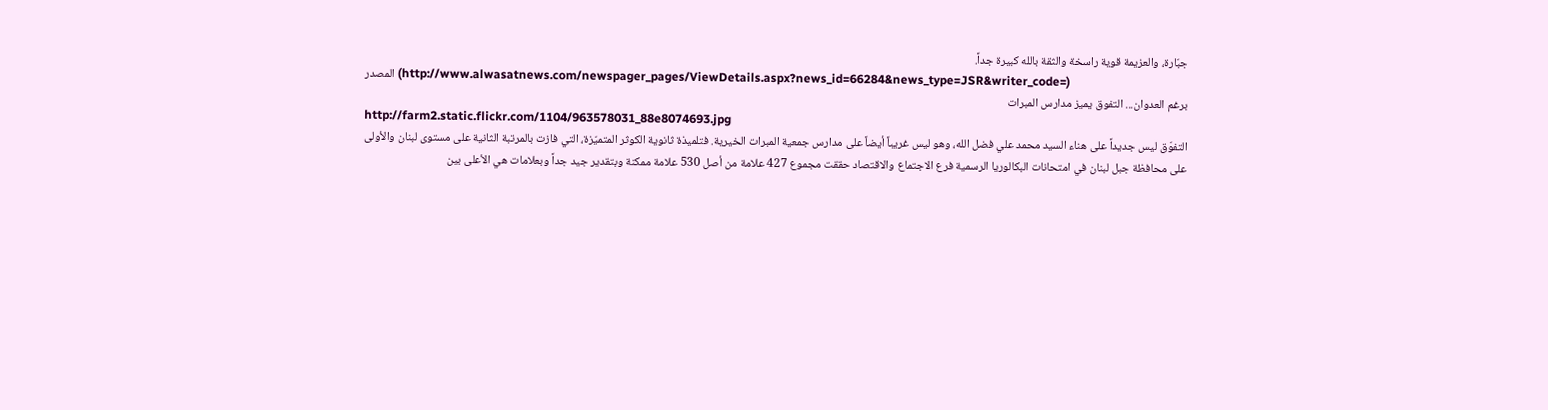جبّارة، والعزيمة قوية راسخة والثقة بالله كبيرة جداً.
المصدر (http://www.alwasatnews.com/newspager_pages/ViewDetails.aspx?news_id=66284&news_type=JSR&writer_code=)
برغم العدوان... التفوق يميز مدارس المبرات
http://farm2.static.flickr.com/1104/963578031_88e8074693.jpg
التفوّق ليس جديداً على هناء السيد محمد علي فضل الله، وهو ليس غريباً أيضاً على مدارس جمعية المبرات الخيرية. فتلميذة ثانوية الكوثر المتميّزة، التي فازت بالمرتبة الثانية على مستوى لبنان والأولى على محافظة جبل لبنان في امتحانات البكالوريا الرسمية فرع الاجتماع والاقتصاد حققت مجموع 427 علامة من أصل 530 علامة ممكنة وبتقدير جيد جداً وبعلامات هي الأعلى بين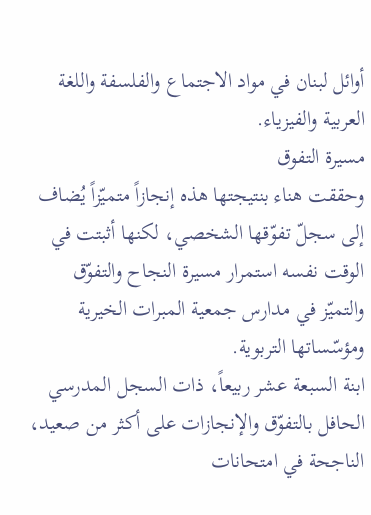أوائل لبنان في مواد الاجتماع والفلسفة واللغة العربية والفيزياء.
مسيرة التفوق
وحققت هناء بنتيجتها هذه إنجازاً متميّزاً يُضاف إلى سجلّ تفوّقها الشخصي، لكنها أثبتت في الوقت نفسه استمرار مسيرة النجاح والتفوّق والتميّز في مدارس جمعية المبرات الخيرية ومؤسّساتها التربوية.
ابنة السبعة عشر ربيعاً، ذات السجل المدرسي الحافل بالتفوّق والإنجازات على أكثر من صعيد، الناجحة في امتحانات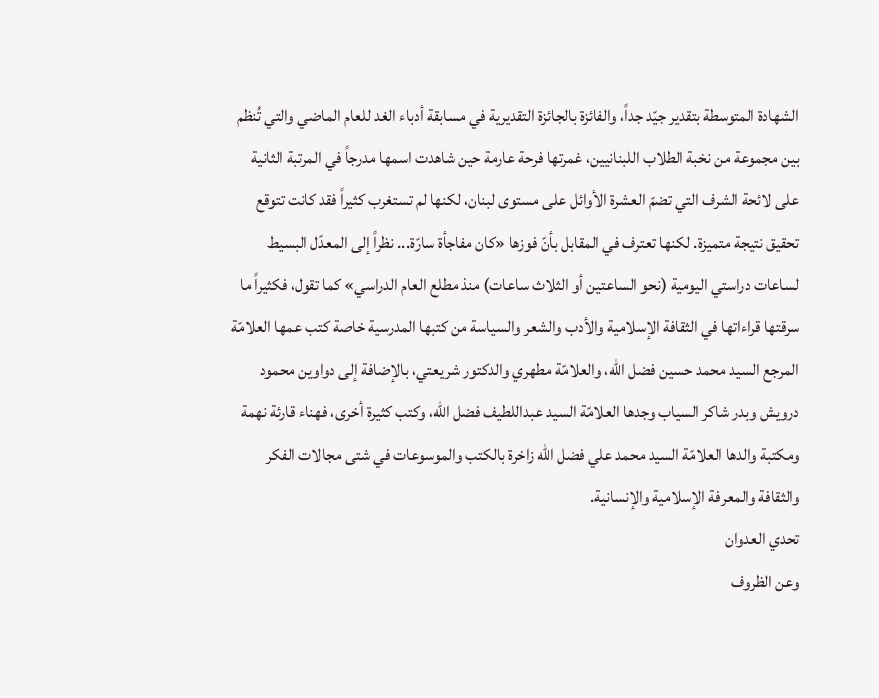الشهادة المتوسطة بتقدير جيّد جداً، والفائزة بالجائزة التقديرية في مسابقة أدباء الغد للعام الماضي والتي تُنظم بين مجموعة من نخبة الطلاب اللبنانيين، غمرتها فرحة عارمة حين شاهدت اسمها مدرجاً في المرتبة الثانية على لائحة الشرف التي تضمّ العشرة الأوائل على مستوى لبنان، لكنها لم تستغرب كثيراً فقد كانت تتوقع تحقيق نتيجة متميزة. لكنها تعترف في المقابل بأنّ فوزها «كان مفاجأة سارّة... نظراً إلى المعدّل البسيط لساعات دراستي اليومية (نحو الساعتين أو الثلاث ساعات) منذ مطلع العام الدراسي» كما تقول، فكثيراً ما سرقتها قراءاتها في الثقافة الإسلامية والأدب والشعر والسياسة من كتبها المدرسية خاصة كتب عمها العلامّة المرجع السيد محمد حسين فضل الله، والعلامّة مطهري والدكتور شريعتي، بالإضافة إلى دواوين محمود درويش وبدر شاكر السياب وجدها العلامّة السيد عبداللطيف فضل الله، وكتب كثيرة أخرى، فهناء قارئة نهمة ومكتبة والدها العلامّة السيد محمد علي فضل الله زاخرة بالكتب والموسوعات في شتى مجالات الفكر والثقافة والمعرفة الإسلامية والإنسانية.
تحدي العدوان
وعن الظروف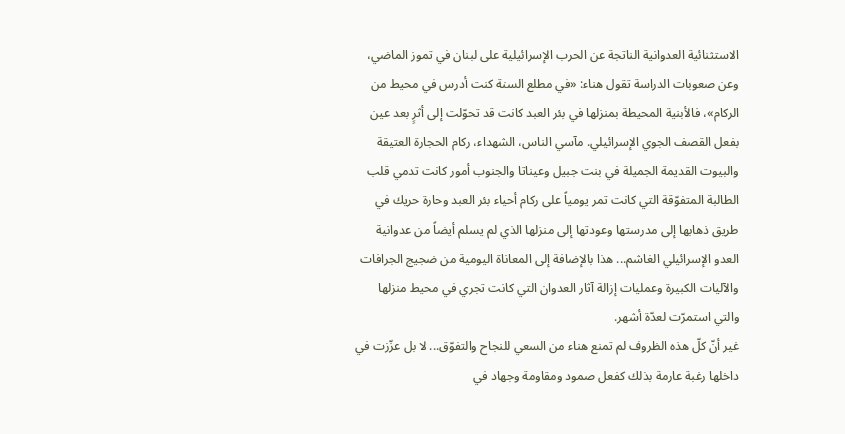الاستثنائية العدوانية الناتجة عن الحرب الإسرائيلية على لبنان في تموز الماضي، وعن صعوبات الدراسة تقول هناء: «في مطلع السنة كنت أدرس في محيط من الركام»، فالأبنية المحيطة بمنزلها في بئر العبد كانت قد تحوّلت إلى أثرٍ بعد عين بفعل القصف الجوي الإسرائيلي. مآسي الناس، الشهداء، ركام الحجارة العتيقة والبيوت القديمة الجميلة في بنت جبيل وعيناتا والجنوب أمور كانت تدمي قلب الطالبة المتفوّقة التي كانت تمر يومياً على ركام أحياء بئر العبد وحارة حريك في طريق ذهابها إلى مدرستها وعودتها إلى منزلها الذي لم يسلم أيضاً من عدوانية العدو الإسرائيلي الغاشم... هذا بالإضافة إلى المعاناة اليومية من ضجيج الجرافات والآليات الكبيرة وعمليات إزالة آثار العدوان التي كانت تجري في محيط منزلها والتي استمرّت لعدّة أشهر.
غير أنّ كلّ هذه الظروف لم تمنع هناء من السعي للنجاح والتفوّق... لا بل عزّزت في داخلها رغبة عارمة بذلك كفعل صمود ومقاومة وجهاد في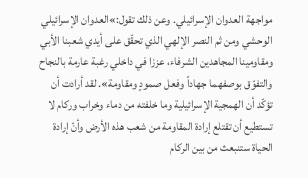مواجهة العدوان الإسرائيلي. وعن ذلك تقول:»العدوان الإسرائيلي الوحشي ومن ثم النصر الإلهي الذي تحقّق على أيدي شعبنا الأبي ومقاومينا المجاهدين الشرفاء، عززا في داخلي رغبة عارمة بالنجاح والتفوّق بوصفهما جهاداً وفعل صمودٍ ومقاومة». لقد أرادت أن تؤكّد أن الهمجية الإسرائيلية وما خلفته من دماء وخراب وركام لا تستطيع أن تقتلع إرادة المقاومة من شعب هذه الأرض وأنّ إرادة الحياة ستنبعث من بين الركام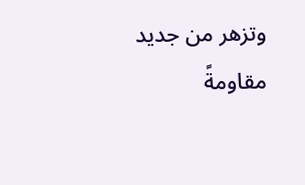وتزهر من جديد مقاومةً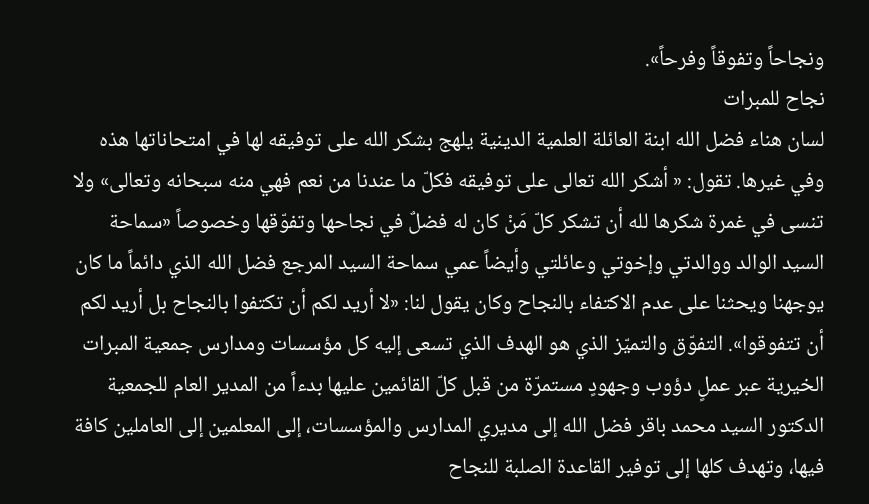ونجاحاً وتفوقاً وفرحاً».
نجاح للمبرات
لسان هناء فضل الله ابنة العائلة العلمية الدينية يلهج بشكر الله على توفيقه لها في امتحاناتها هذه وفي غيرها. تقول: « أشكر الله تعالى على توفيقه فكلّ ما عندنا من نعم فهي منه سبحانه وتعالى» ولا تنسى في غمرة شكرها لله أن تشكر كلّ مَنْ كان له فضلٌ في نجاحها وتفوّقها وخصوصاً «سماحة السيد الوالد ووالدتي وإخوتي وعائلتي وأيضاً عمي سماحة السيد المرجع فضل الله الذي دائماً ما كان يوجهنا ويحثنا على عدم الاكتفاء بالنجاح وكان يقول لنا: «لا أريد لكم أن تكتفوا بالنجاح بل أريد لكم أن تتفوقوا». التفوّق والتميّز الذي هو الهدف الذي تسعى إليه كل مؤسسات ومدارس جمعية المبرات الخيرية عبر عملٍ دؤوب وجهودٍ مستمرّة من قبل كلّ القائمين عليها بدءاً من المدير العام للجمعية الدكتور السيد محمد باقر فضل الله إلى مديري المدارس والمؤسسات، إلى المعلمين إلى العاملين كافة فيها، وتهدف كلها إلى توفير القاعدة الصلبة للنجاح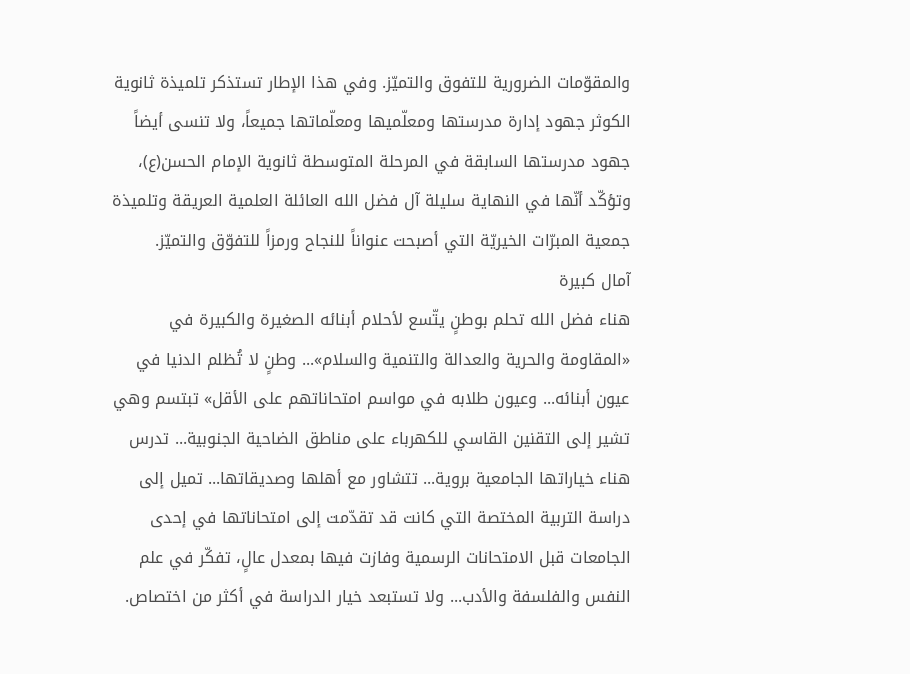والمقوّمات الضرورية للتفوق والتميّز. وفي هذا الإطار تستذكر تلميذة ثانوية الكوثر جهود إدارة مدرستها ومعلّميها ومعلّماتها جميعاً، ولا تنسى أيضاً جهود مدرستها السابقة في المرحلة المتوسطة ثانوية الإمام الحسن(ع)، وتؤكّد أنّها في النهاية سليلة آل فضل الله العائلة العلمية العريقة وتلميذة جمعية المبرّات الخيريّة التي أصبحت عنواناً للنجاح ورمزاً للتفوّق والتميّز.
آمال كبيرة
هناء فضل الله تحلم بوطنٍ يتّسع لأحلام أبنائه الصغيرة والكبيرة في «المقاومة والحرية والعدالة والتنمية والسلام»... وطنٍ لا تُظلم الدنيا في عيون أبنائه... وعيون طلابه في مواسم امتحاناتهم على الأقل» تبتسم وهي تشير إلى التقنين القاسي للكهرباء على مناطق الضاحية الجنوبية... تدرس هناء خياراتها الجامعية بروية... تتشاور مع أهلها وصديقاتها... تميل إلى دراسة التربية المختصة التي كانت قد تقدّمت إلى امتحاناتها في إحدى الجامعات قبل الامتحانات الرسمية وفازت فيها بمعدل عالٍ، تفكّر في علم النفس والفلسفة والأدب... ولا تستبعد خيار الدراسة في أكثر من اختصاص.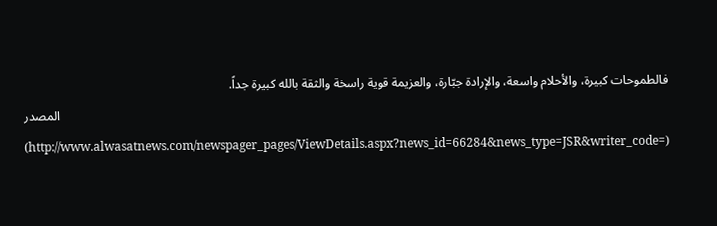فالطموحات كبيرة، والأحلام واسعة، والإرادة جبّارة، والعزيمة قوية راسخة والثقة بالله كبيرة جداً.
المصدر (http://www.alwasatnews.com/newspager_pages/ViewDetails.aspx?news_id=66284&news_type=JSR&writer_code=)